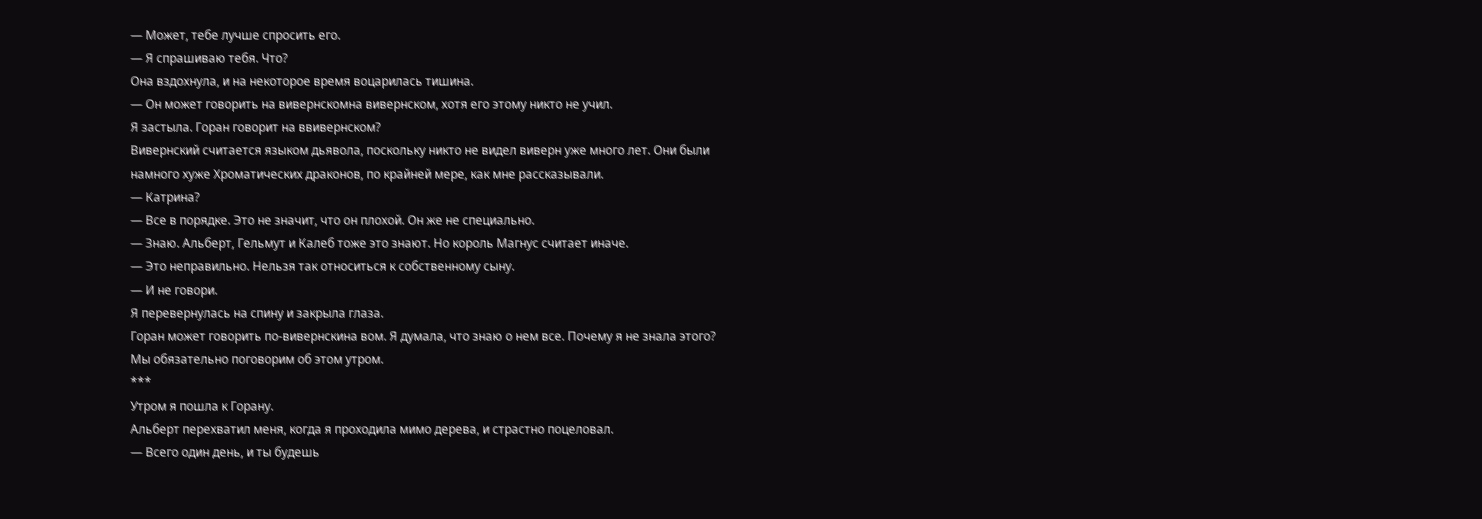— Может, тебе лучше спросить его.
— Я спрашиваю тебя. Что?
Она вздохнула, и на некоторое время воцарилась тишина.
— Он может говорить на вивернскомна вивернском, хотя его этому никто не учил.
Я застыла. Горан говорит на ввивернском?
Вивернский считается языком дьявола, поскольку никто не видел виверн уже много лет. Они были намного хуже Хроматических драконов, по крайней мере, как мне рассказывали.
— Катрина?
— Все в порядке. Это не значит, что он плохой. Он же не специально.
— Знаю. Альберт, Гельмут и Калеб тоже это знают. Но король Магнус считает иначе.
— Это неправильно. Нельзя так относиться к собственному сыну.
— И не говори.
Я перевернулась на спину и закрыла глаза.
Горан может говорить по-вивернскина вом. Я думала, что знаю о нем все. Почему я не знала этого?
Мы обязательно поговорим об этом утром.
***
Утром я пошла к Горану.
Альберт перехватил меня, когда я проходила мимо дерева, и страстно поцеловал.
— Всего один день, и ты будешь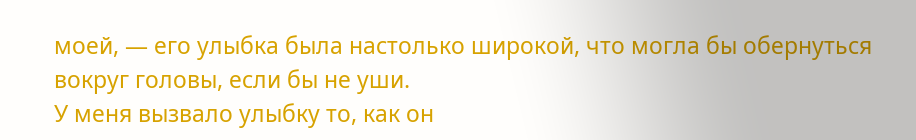моей, — его улыбка была настолько широкой, что могла бы обернуться вокруг головы, если бы не уши.
У меня вызвало улыбку то, как он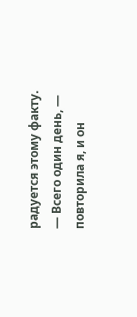радуется этому факту.
— Всего один день, — повторила я, и он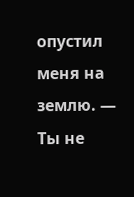опустил меня на землю. — Ты не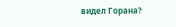видел Горана?